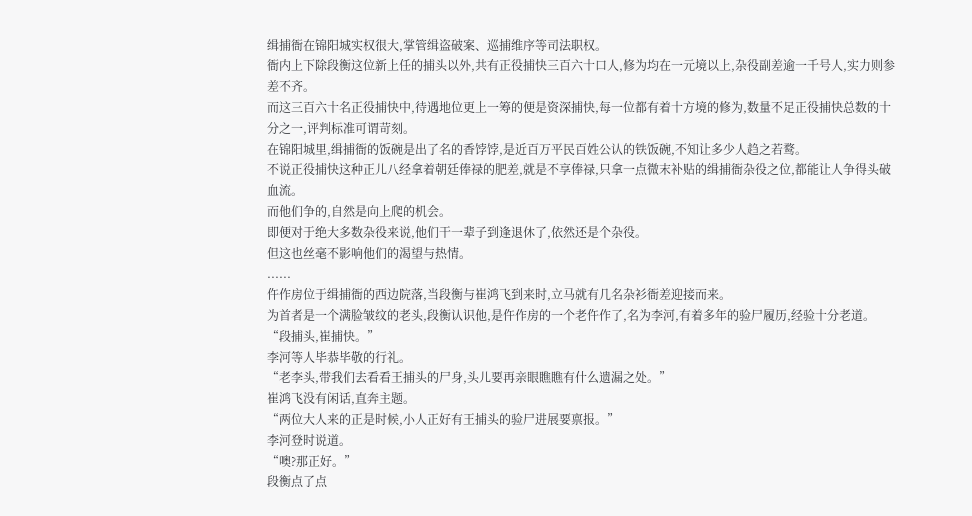缉捕衙在锦阳城实权很大,掌管缉盗破案、巡捕维序等司法职权。
衙内上下除段衡这位新上任的捕头以外,共有正役捕快三百六十口人,修为均在一元境以上,杂役副差逾一千号人,实力则参差不齐。
而这三百六十名正役捕快中,待遇地位更上一筹的便是资深捕快,每一位都有着十方境的修为,数量不足正役捕快总数的十分之一,评判标准可谓苛刻。
在锦阳城里,缉捕衙的饭碗是出了名的香饽饽,是近百万平民百姓公认的铁饭碗,不知让多少人趋之若鹜。
不说正役捕快这种正儿八经拿着朝廷俸禄的肥差,就是不享俸禄,只拿一点微末补贴的缉捕衙杂役之位,都能让人争得头破血流。
而他们争的,自然是向上爬的机会。
即便对于绝大多数杂役来说,他们干一辈子到逢退休了,依然还是个杂役。
但这也丝毫不影响他们的渴望与热情。
......
仵作房位于缉捕衙的西边院落,当段衡与崔鸿飞到来时,立马就有几名杂衫衙差迎接而来。
为首者是一个满脸皱纹的老头,段衡认识他,是仵作房的一个老仵作了,名为李河,有着多年的验尸履历,经验十分老道。
“段捕头,崔捕快。”
李河等人毕恭毕敬的行礼。
“老李头,带我们去看看王捕头的尸身,头儿要再亲眼瞧瞧有什么遗漏之处。”
崔鸿飞没有闲话,直奔主题。
“两位大人来的正是时候,小人正好有王捕头的验尸进展要禀报。”
李河登时说道。
“噢?那正好。”
段衡点了点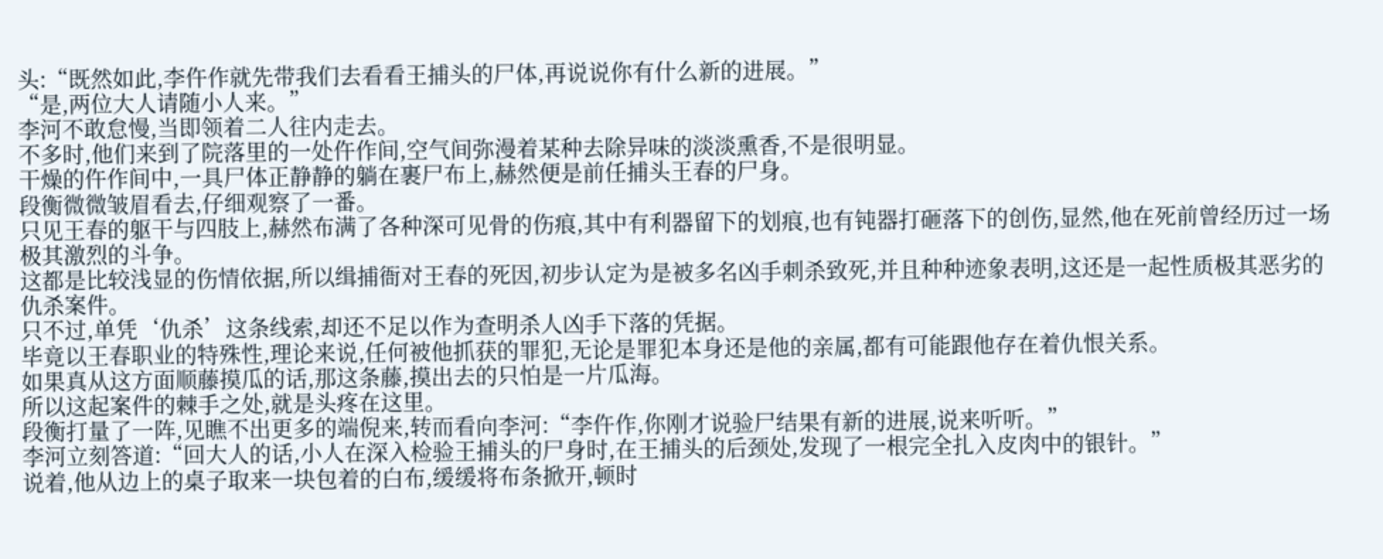头:“既然如此,李仵作就先带我们去看看王捕头的尸体,再说说你有什么新的进展。”
“是,两位大人请随小人来。”
李河不敢怠慢,当即领着二人往内走去。
不多时,他们来到了院落里的一处仵作间,空气间弥漫着某种去除异味的淡淡熏香,不是很明显。
干燥的仵作间中,一具尸体正静静的躺在裹尸布上,赫然便是前任捕头王春的尸身。
段衡微微皱眉看去,仔细观察了一番。
只见王春的躯干与四肢上,赫然布满了各种深可见骨的伤痕,其中有利器留下的划痕,也有钝器打砸落下的创伤,显然,他在死前曾经历过一场极其激烈的斗争。
这都是比较浅显的伤情依据,所以缉捕衙对王春的死因,初步认定为是被多名凶手刺杀致死,并且种种迹象表明,这还是一起性质极其恶劣的仇杀案件。
只不过,单凭‘仇杀’这条线索,却还不足以作为查明杀人凶手下落的凭据。
毕竟以王春职业的特殊性,理论来说,任何被他抓获的罪犯,无论是罪犯本身还是他的亲属,都有可能跟他存在着仇恨关系。
如果真从这方面顺藤摸瓜的话,那这条藤,摸出去的只怕是一片瓜海。
所以这起案件的棘手之处,就是头疼在这里。
段衡打量了一阵,见瞧不出更多的端倪来,转而看向李河:“李仵作,你刚才说验尸结果有新的进展,说来听听。”
李河立刻答道:“回大人的话,小人在深入检验王捕头的尸身时,在王捕头的后颈处,发现了一根完全扎入皮肉中的银针。”
说着,他从边上的桌子取来一块包着的白布,缓缓将布条掀开,顿时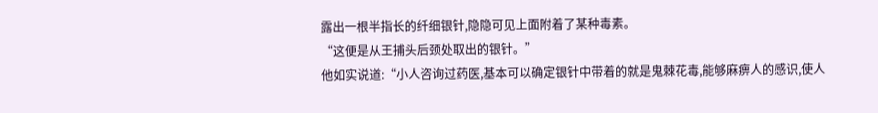露出一根半指长的纤细银针,隐隐可见上面附着了某种毒素。
“这便是从王捕头后颈处取出的银针。”
他如实说道:“小人咨询过药医,基本可以确定银针中带着的就是鬼棘花毒,能够麻痹人的感识,使人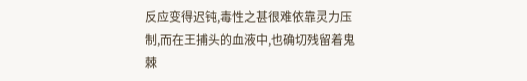反应变得迟钝,毒性之甚很难依靠灵力压制,而在王捕头的血液中,也确切残留着鬼棘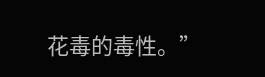花毒的毒性。”